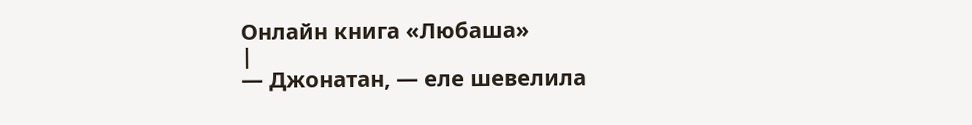Онлайн книга «Любаша»
|
— Джонатан, — еле шевелила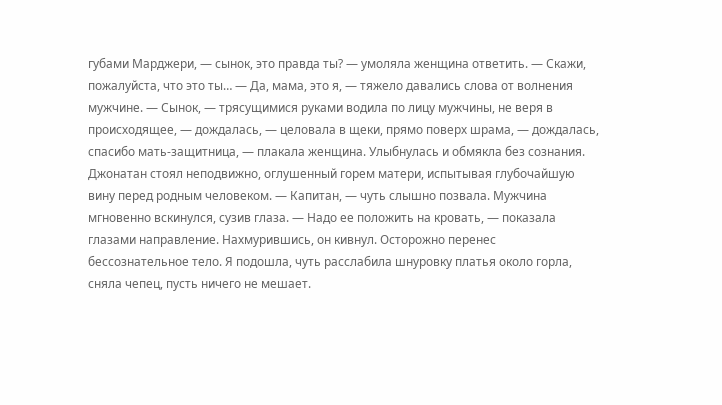губами Марджери, — сынок, это правда ты? — умоляла женщина ответить. — Скажи, пожалуйста, что это ты… — Да, мама, это я, — тяжело давались слова от волнения мужчине. — Сынок, — трясущимися руками водила по лицу мужчины, не веря в происходящее, — дождалась, — целовала в щеки, прямо поверх шрама, — дождалась, спасибо мать-защитница, — плакала женщина. Улыбнулась и обмякла без сознания. Джонатан стоял неподвижно, оглушенный горем матери, испытывая глубочайшую вину перед родным человеком. — Капитан, — чуть слышно позвала. Мужчина мгновенно вскинулся, сузив глаза. — Надо ее положить на кровать, — показала глазами направление. Нахмурившись, он кивнул. Осторожно перенес бессознательное тело. Я подошла, чуть расслабила шнуровку платья около горла, сняла чепец, пусть ничего не мешает.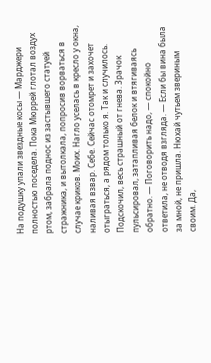На подушку упали звездные косы — Марджери полностью поседела. Пока Мюррей глотал воздух ртом, забрала поднос из застывшего статуей стражника, и вытолкала, попросив ворваться в случае криков. Моих. Нагло уселась в кресло у окна, наливая взвар. Себе. Сейчас отомрет и захочет отыграться, а рядом только я. Так и случилось. Подскочил, весь страшный от гнева. Зрачок пульсировал, затапливая белок и втягиваясь обратно. — Поговорить надо, — спокойно ответила, не отводя взгляда. — Если бы вина была за мной, не пришла. Нюхай чутьем звериным своим. Да,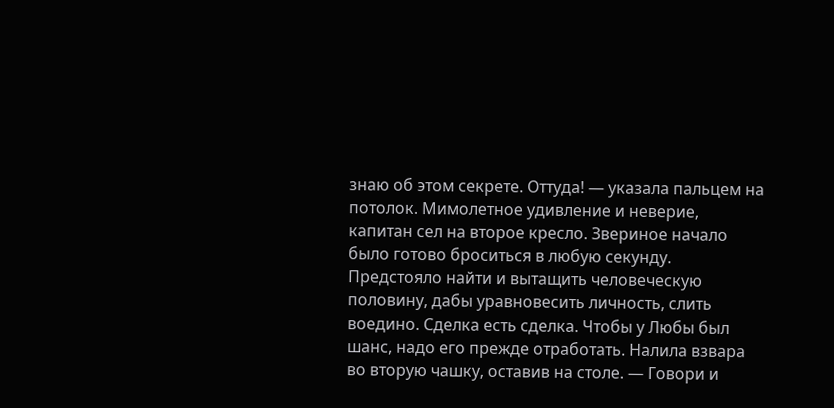знаю об этом секрете. Оттуда! — указала пальцем на потолок. Мимолетное удивление и неверие, капитан сел на второе кресло. Звериное начало было готово броситься в любую секунду. Предстояло найти и вытащить человеческую половину, дабы уравновесить личность, слить воедино. Сделка есть сделка. Чтобы у Любы был шанс, надо его прежде отработать. Налила взвара во вторую чашку, оставив на столе. — Говори и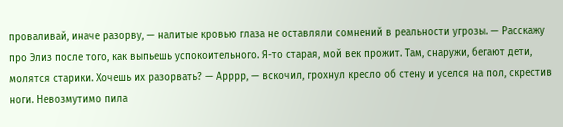проваливай, иначе разорву, — налитые кровью глаза не оставляли сомнений в реальности угрозы. — Расскажу про Элиз после того, как выпьешь успокоительного. Я-то старая, мой век прожит. Там, снаружи, бегают дети, молятся старики. Хочешь их разорвать? — Арррр, — вскочил, грохнул кресло об стену и уселся на пол, скрестив ноги. Невозмутимо пила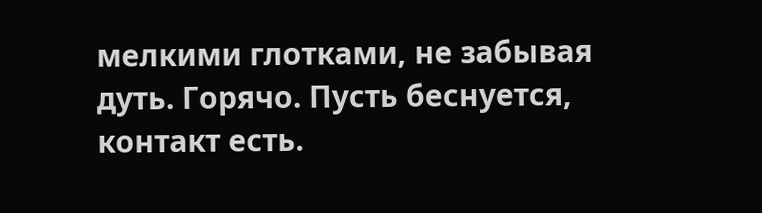мелкими глотками, не забывая дуть. Горячо. Пусть беснуется, контакт есть.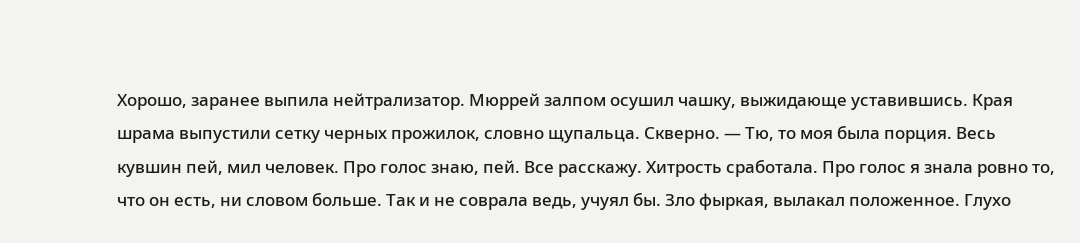Хорошо, заранее выпила нейтрализатор. Мюррей залпом осушил чашку, выжидающе уставившись. Края шрама выпустили сетку черных прожилок, словно щупальца. Скверно. — Тю, то моя была порция. Весь кувшин пей, мил человек. Про голос знаю, пей. Все расскажу. Хитрость сработала. Про голос я знала ровно то, что он есть, ни словом больше. Так и не соврала ведь, учуял бы. Зло фыркая, вылакал положенное. Глухо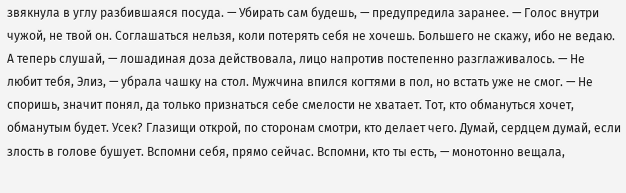звякнула в углу разбившаяся посуда. — Убирать сам будешь, — предупредила заранее. — Голос внутри чужой, не твой он. Соглашаться нельзя, коли потерять себя не хочешь. Большего не скажу, ибо не ведаю. А теперь слушай, — лошадиная доза действовала, лицо напротив постепенно разглаживалось. — Не любит тебя, Элиз, — убрала чашку на стол. Мужчина впился когтями в пол, но встать уже не смог. — Не споришь, значит понял, да только признаться себе смелости не хватает. Тот, кто обмануться хочет, обманутым будет. Усек? Глазищи открой, по сторонам смотри, кто делает чего. Думай, сердцем думай, если злость в голове бушует. Вспомни себя, прямо сейчас. Вспомни, кто ты есть, — монотонно вещала,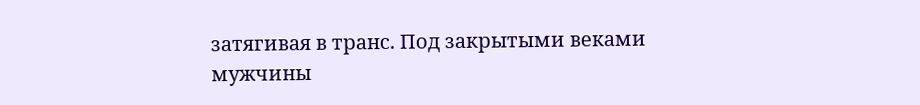затягивая в транс. Под закрытыми веками мужчины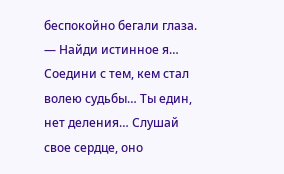беспокойно бегали глаза. — Найди истинное я… Соедини с тем, кем стал волею судьбы… Ты един, нет деления… Слушай свое сердце, оно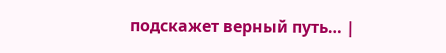подскажет верный путь… |